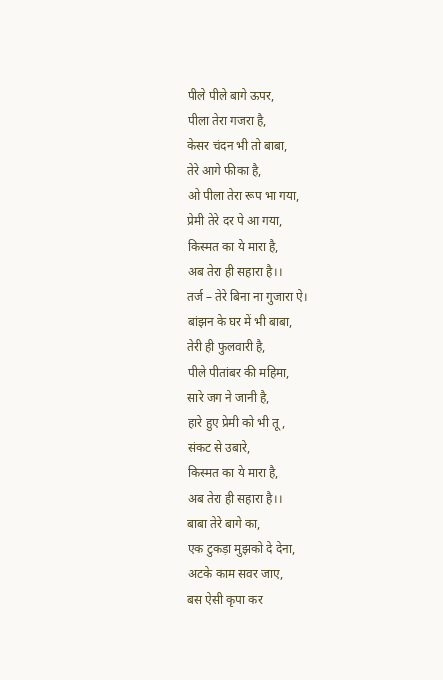पीले पीले बागे ऊपर,
पीला तेरा गजरा है,
केसर चंदन भी तो बाबा,
तेरे आगे फीका है,
ओ पीला तेरा रूप भा गया,
प्रेमी तेरे दर पे आ गया,
किस्मत का ये मारा है,
अब तेरा ही सहारा है।।
तर्ज – तेरे बिना ना गुजारा ऐ।
बांझन के घर में भी बाबा,
तेरी ही फुलवारी है,
पीले पीतांबर की महिमा,
सारे जग ने जानी है,
हारे हुए प्रेमी को भी तू,
संकट से उबारे,
किस्मत का ये मारा है,
अब तेरा ही सहारा है।।
बाबा तेरे बागे का,
एक टुकड़ा मुझको दे देना,
अटके काम सवर जाए,
बस ऐसी कृपा कर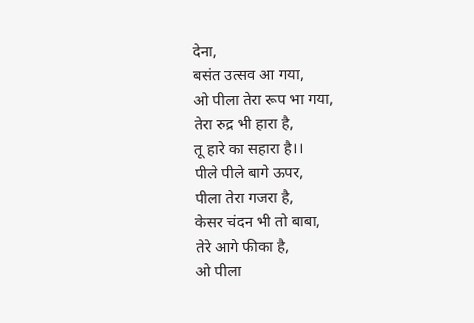देना,
बसंत उत्सव आ गया,
ओ पीला तेरा रूप भा गया,
तेरा रुद्र भी हारा है,
तू हारे का सहारा है।।
पीले पीले बागे ऊपर,
पीला तेरा गजरा है,
केसर चंदन भी तो बाबा,
तेरे आगे फीका है,
ओ पीला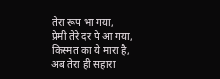तेरा रूप भा गया,
प्रेमी तेरे दर पे आ गया,
किस्मत का ये मारा है,
अब तेरा ही सहारा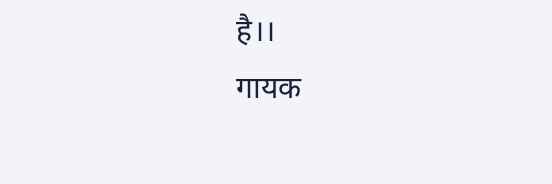है।।
गायक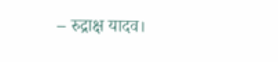– रुद्राक्ष यादव।